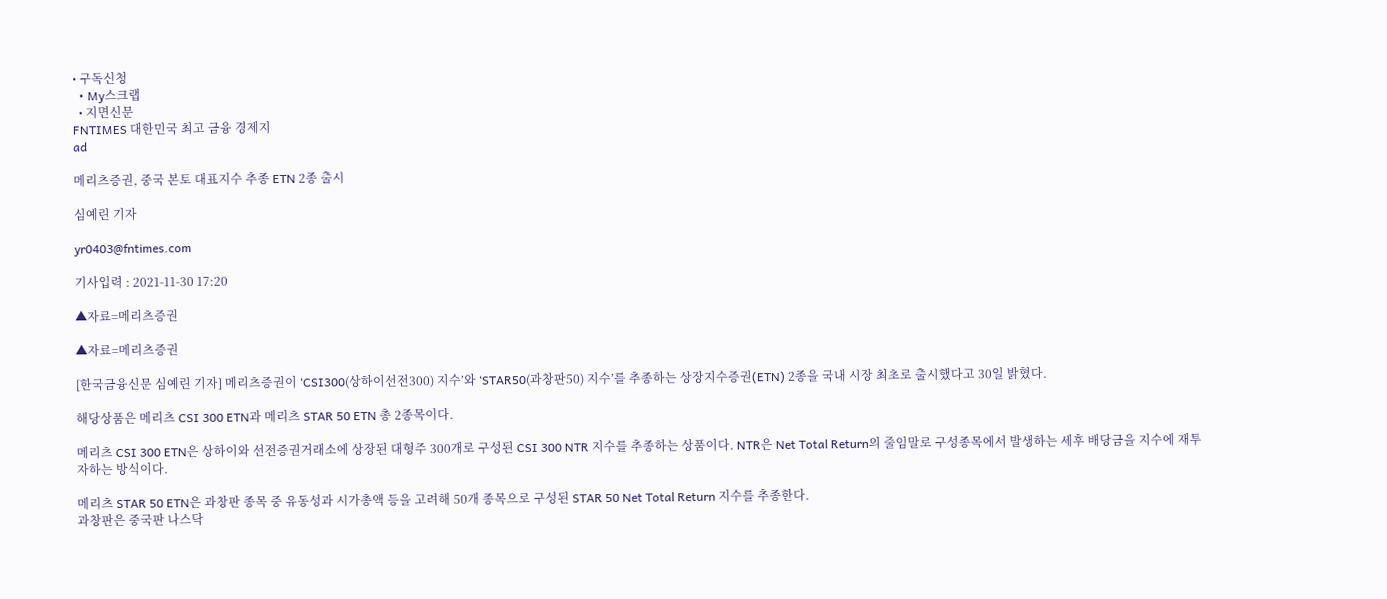• 구독신청
  • My스크랩
  • 지면신문
FNTIMES 대한민국 최고 금융 경제지
ad

메리츠증권, 중국 본토 대표지수 추종 ETN 2종 출시

심예린 기자

yr0403@fntimes.com

기사입력 : 2021-11-30 17:20

▲자료=메리츠증권

▲자료=메리츠증권

[한국금융신문 심예린 기자] 메리츠증권이 ‘CSI300(상하이선전300) 지수’와 ‘STAR50(과창판50) 지수’를 추종하는 상장지수증권(ETN) 2종을 국내 시장 최초로 출시했다고 30일 밝혔다.

해당상품은 메리츠 CSI 300 ETN과 메리츠 STAR 50 ETN 총 2종목이다.

메리츠 CSI 300 ETN은 상하이와 선전증권거래소에 상장된 대형주 300개로 구성된 CSI 300 NTR 지수를 추종하는 상품이다. NTR은 Net Total Return의 줄임말로 구성종목에서 발생하는 세후 배당금을 지수에 재투자하는 방식이다.

메리츠 STAR 50 ETN은 과창판 종목 중 유동성과 시가총액 등을 고려해 50개 종목으로 구성된 STAR 50 Net Total Return 지수를 추종한다.
과창판은 중국판 나스닥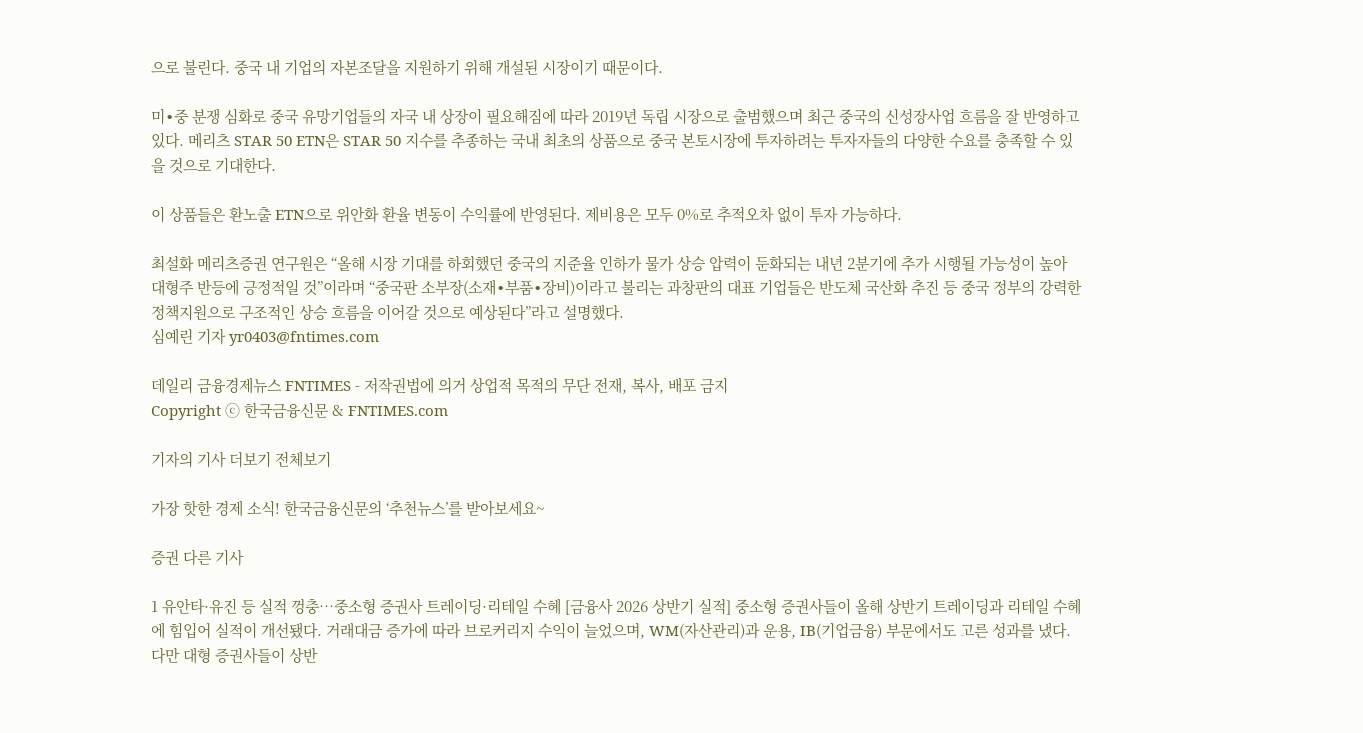으로 불린다. 중국 내 기업의 자본조달을 지원하기 위해 개설된 시장이기 때문이다.

미∙중 분쟁 심화로 중국 유망기업들의 자국 내 상장이 필요해짐에 따라 2019년 독립 시장으로 출범했으며 최근 중국의 신성장사업 흐름을 잘 반영하고 있다. 메리츠 STAR 50 ETN은 STAR 50 지수를 추종하는 국내 최초의 상품으로 중국 본토시장에 투자하려는 투자자들의 다양한 수요를 충족할 수 있을 것으로 기대한다.

이 상품들은 환노출 ETN으로 위안화 환율 변동이 수익률에 반영된다. 제비용은 모두 0%로 추적오차 없이 투자 가능하다.

최설화 메리츠증권 연구원은 “올해 시장 기대를 하회했던 중국의 지준율 인하가 물가 상승 압력이 둔화되는 내년 2분기에 추가 시행될 가능성이 높아 대형주 반등에 긍정적일 것”이라며 “중국판 소부장(소재∙부품∙장비)이라고 불리는 과창판의 대표 기업들은 반도체 국산화 추진 등 중국 정부의 강력한 정책지원으로 구조적인 상승 흐름을 이어갈 것으로 예상된다”라고 설명했다.
심예린 기자 yr0403@fntimes.com

데일리 금융경제뉴스 FNTIMES - 저작권법에 의거 상업적 목적의 무단 전재, 복사, 배포 금지
Copyright ⓒ 한국금융신문 & FNTIMES.com

기자의 기사 더보기 전체보기

가장 핫한 경제 소식! 한국금융신문의 ‘추천뉴스’를 받아보세요~

증권 다른 기사

1 유안타·유진 등 실적 껑충…중소형 증권사 트레이딩·리테일 수혜 [금융사 2026 상반기 실적] 중소형 증권사들이 올해 상반기 트레이딩과 리테일 수혜에 힘입어 실적이 개선됐다. 거래대금 증가에 따라 브로커리지 수익이 늘었으며, WM(자산관리)과 운용, IB(기업금융) 부문에서도 고른 성과를 냈다.다만 대형 증권사들이 상반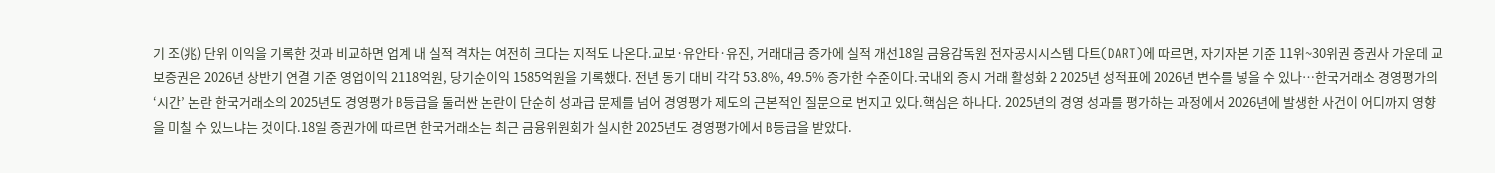기 조(兆) 단위 이익을 기록한 것과 비교하면 업계 내 실적 격차는 여전히 크다는 지적도 나온다.교보·유안타·유진, 거래대금 증가에 실적 개선18일 금융감독원 전자공시시스템 다트(DART)에 따르면, 자기자본 기준 11위~30위권 증권사 가운데 교보증권은 2026년 상반기 연결 기준 영업이익 2118억원, 당기순이익 1585억원을 기록했다. 전년 동기 대비 각각 53.8%, 49.5% 증가한 수준이다.국내외 증시 거래 활성화 2 2025년 성적표에 2026년 변수를 넣을 수 있나…한국거래소 경영평가의 ‘시간’ 논란 한국거래소의 2025년도 경영평가 B등급을 둘러싼 논란이 단순히 성과급 문제를 넘어 경영평가 제도의 근본적인 질문으로 번지고 있다.핵심은 하나다. 2025년의 경영 성과를 평가하는 과정에서 2026년에 발생한 사건이 어디까지 영향을 미칠 수 있느냐는 것이다.18일 증권가에 따르면 한국거래소는 최근 금융위원회가 실시한 2025년도 경영평가에서 B등급을 받았다.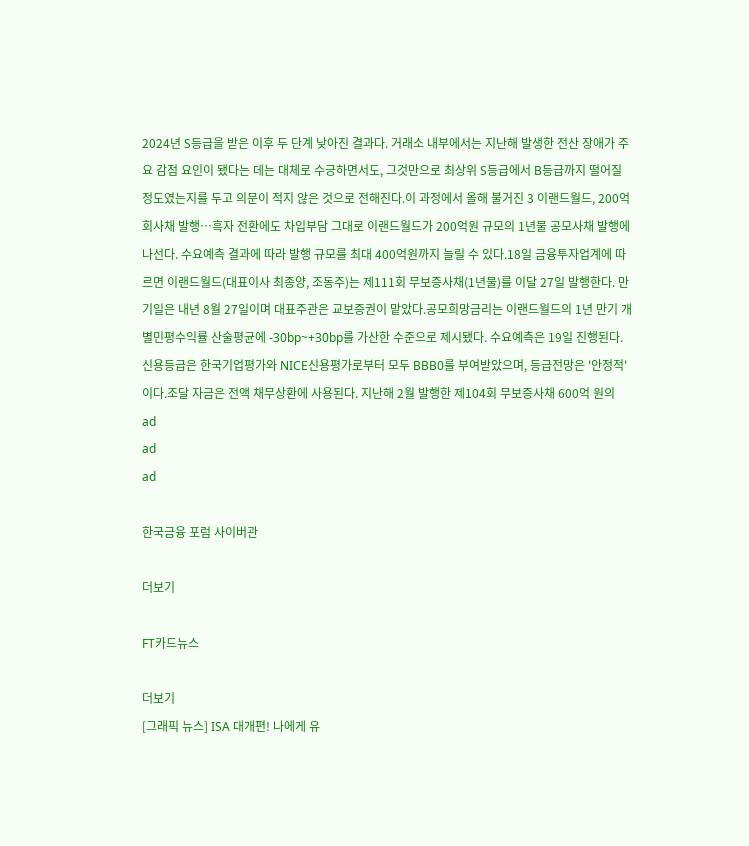2024년 S등급을 받은 이후 두 단계 낮아진 결과다. 거래소 내부에서는 지난해 발생한 전산 장애가 주요 감점 요인이 됐다는 데는 대체로 수긍하면서도, 그것만으로 최상위 S등급에서 B등급까지 떨어질 정도였는지를 두고 의문이 적지 않은 것으로 전해진다.이 과정에서 올해 불거진 3 이랜드월드, 200억 회사채 발행…흑자 전환에도 차입부담 그대로 이랜드월드가 200억원 규모의 1년물 공모사채 발행에 나선다. 수요예측 결과에 따라 발행 규모를 최대 400억원까지 늘릴 수 있다.18일 금융투자업계에 따르면 이랜드월드(대표이사 최종양, 조동주)는 제111회 무보증사채(1년물)를 이달 27일 발행한다. 만기일은 내년 8월 27일이며 대표주관은 교보증권이 맡았다.공모희망금리는 이랜드월드의 1년 만기 개별민평수익률 산술평균에 -30bp~+30bp를 가산한 수준으로 제시됐다. 수요예측은 19일 진행된다. 신용등급은 한국기업평가와 NICE신용평가로부터 모두 BBB0를 부여받았으며, 등급전망은 '안정적'이다.조달 자금은 전액 채무상환에 사용된다. 지난해 2월 발행한 제104회 무보증사채 600억 원의
ad
ad
ad

한국금융 포럼 사이버관

더보기

FT카드뉴스

더보기
[그래픽 뉴스] ISA 대개편! 나에게 유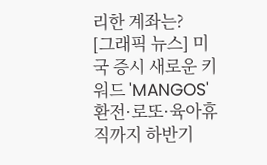리한 계좌는?
[그래픽 뉴스] 미국 증시 새로운 키워드 'MANGOS'
환전·로또·육아휴직까지 하반기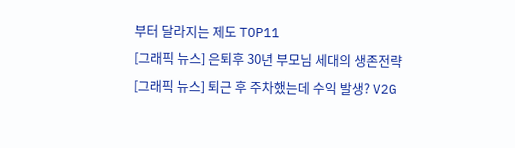부터 달라지는 제도 TOP11
[그래픽 뉴스] 은퇴후 30년 부모님 세대의 생존전략
[그래픽 뉴스] 퇴근 후 주차했는데 수익 발생? V2G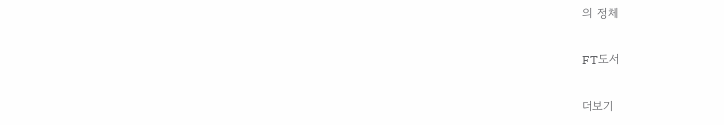의 정체

FT도서

더보기